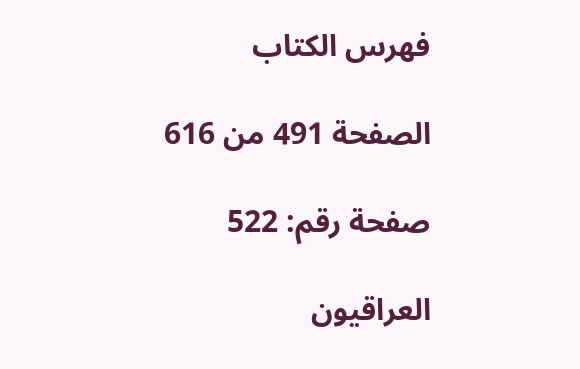فهرس الكتاب

الصفحة 491 من 616

صفحة رقم: 522

العراقيون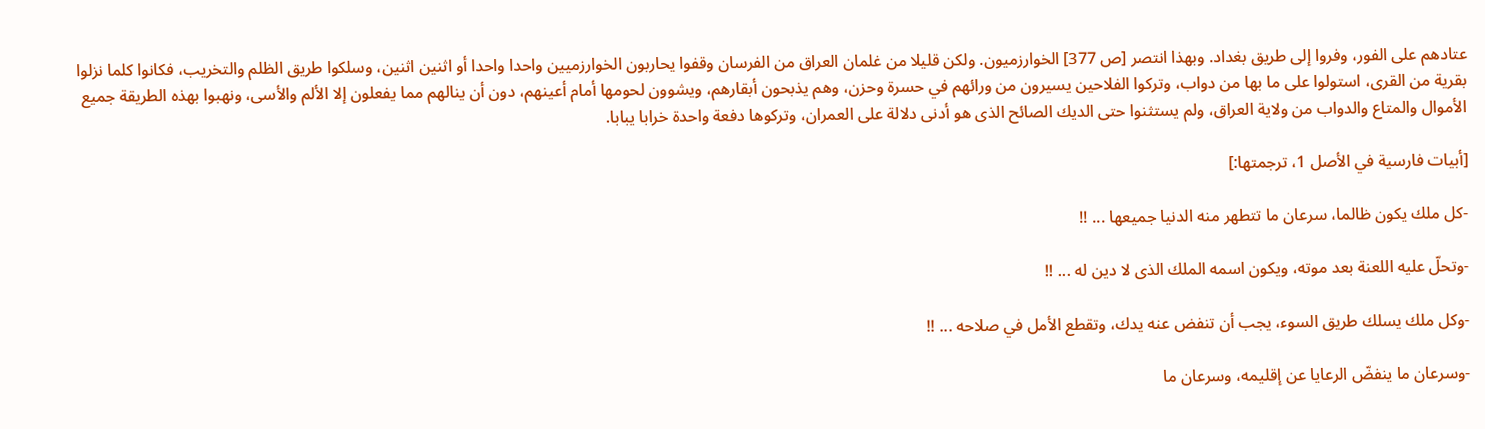عتادهم على الفور، وفروا إلى طريق بغداد. وبهذا انتصر [ص 377] الخوارزميون. ولكن قليلا من غلمان العراق من الفرسان وقفوا يحاربون الخوارزميين واحدا واحدا أو اثنين اثنين، وسلكوا طريق الظلم والتخريب، فكانوا كلما نزلوا بقرية من القرى، استولوا على ما بها من دواب، وتركوا الفلاحين يسيرون من ورائهم في حسرة وحزن، وهم يذبحون أبقارهم، ويشوون لحومها أمام أعينهم، دون أن ينالهم مما يفعلون إلا الألم والأسى، ونهبوا بهذه الطريقة جميع الأموال والمتاع والدواب من ولاية العراق، ولم يستثنوا حتى الديك الصائح الذى هو أدنى دلالة على العمران، وتركوها دفعة واحدة خرابا يبابا.

[أبيات فارسية في الأصل 1، ترجمتها:]

-كل ملك يكون ظالما، سرعان ما تتطهر منه الدنيا جميعها ... !!

-وتحلّ عليه اللعنة بعد موته، ويكون اسمه الملك الذى لا دين له ... !!

-وكل ملك يسلك طريق السوء، يجب أن تنفض عنه يدك، وتقطع الأمل في صلاحه ... !!

-وسرعان ما ينفضّ الرعايا عن إقليمه، وسرعان ما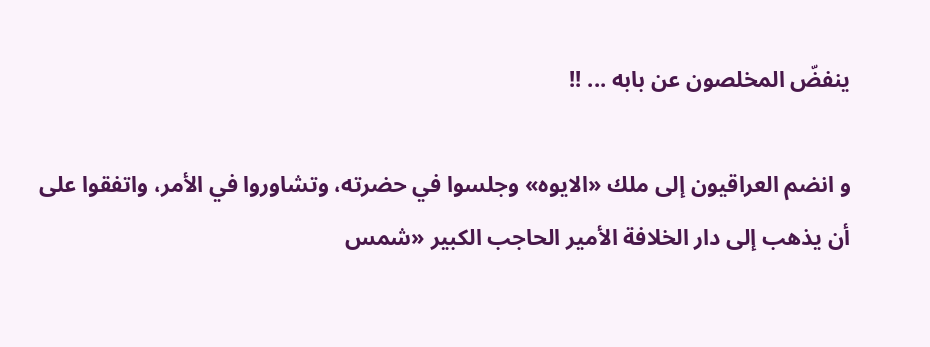ينفضّ المخلصون عن بابه ... !!

و انضم العراقيون إلى ملك «الايوه» وجلسوا في حضرته، وتشاوروا في الأمر، واتفقوا على أن يذهب إلى دار الخلافة الأمير الحاجب الكبير «شمس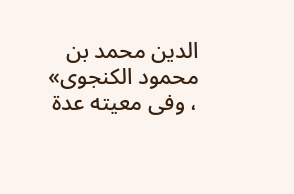الدين محمد بن محمود الكنجوى» ، وفى معيته عدة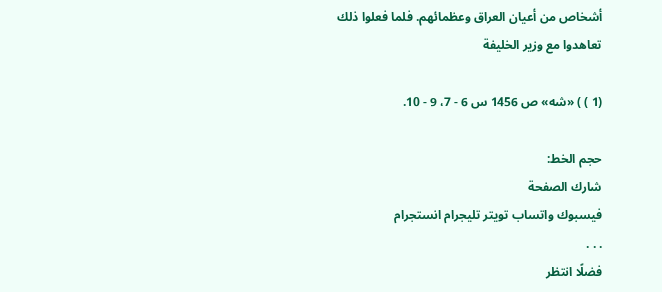أشخاص من أعيان العراق وعظمائهم. فلما فعلوا ذلك تعاهدوا مع وزير الخليفة

(1 ) ) «شه» ص 1456 س 6 - 7، 9 - 10.

حجم الخط:
شارك الصفحة
فيسبوك واتساب تويتر تليجرام انستجرام
. . .
فضلًا انتظر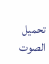تحميل الصوت